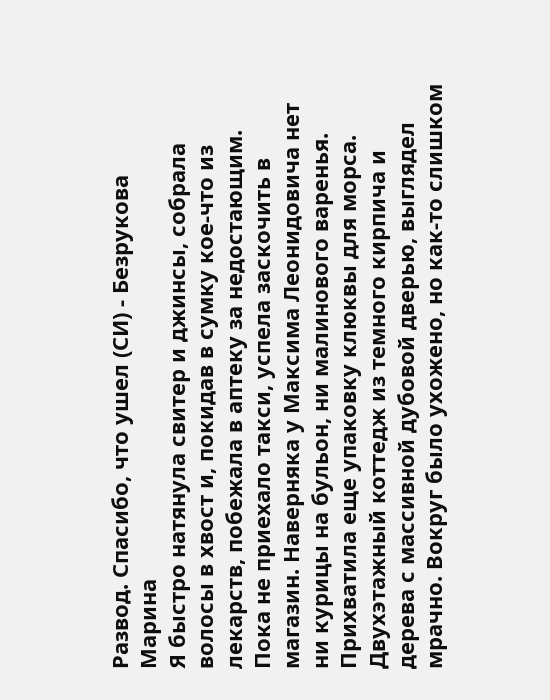Развод. Спасибо, что ушел (СИ) - Безрукова Марина
Я быстро натянула свитер и джинсы, собрала волосы в хвост и, покидав в сумку кое-что из лекарств, побежала в аптеку за недостающим. Пока не приехало такси, успела заскочить в магазин. Наверняка у Максима Леонидовича нет ни курицы на бульон, ни малинового варенья. Прихватила еще упаковку клюквы для морса.
Двухэтажный коттедж из темного кирпича и дерева с массивной дубовой дверью, выглядел мрачно. Вокруг было ухожено, но как-то слишком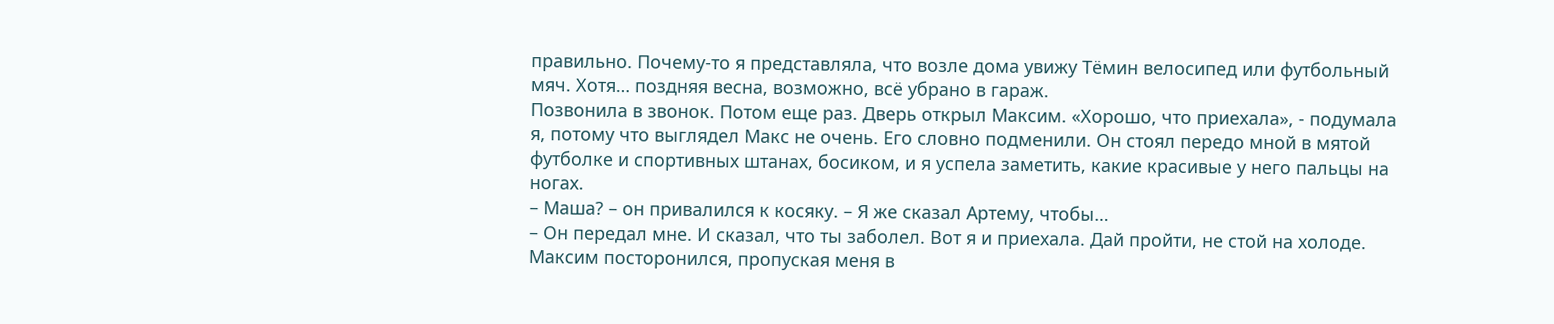правильно. Почему-то я представляла, что возле дома увижу Тёмин велосипед или футбольный мяч. Хотя… поздняя весна, возможно, всё убрано в гараж.
Позвонила в звонок. Потом еще раз. Дверь открыл Максим. «Хорошо, что приехала», - подумала я, потому что выглядел Макс не очень. Его словно подменили. Он стоял передо мной в мятой футболке и спортивных штанах, босиком, и я успела заметить, какие красивые у него пальцы на ногах.
– Маша? – он привалился к косяку. – Я же сказал Артему, чтобы…
– Он передал мне. И сказал, что ты заболел. Вот я и приехала. Дай пройти, не стой на холоде.
Максим посторонился, пропуская меня в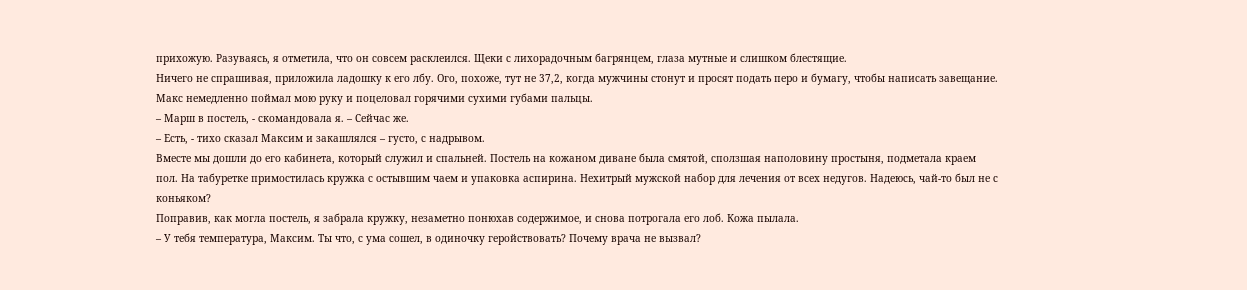прихожую. Разуваясь, я отметила, что он совсем расклеился. Щеки с лихорадочным багрянцем, глаза мутные и слишком блестящие.
Ничего не спрашивая, приложила ладошку к его лбу. Ого, похоже, тут не 37,2, когда мужчины стонут и просят подать перо и бумагу, чтобы написать завещание.
Макс немедленно поймал мою руку и поцеловал горячими сухими губами пальцы.
– Марш в постель, - скомандовала я. – Сейчас же.
– Есть, - тихо сказал Максим и закашлялся – густо, с надрывом.
Вместе мы дошли до его кабинета, который служил и спальней. Постель на кожаном диване была смятой, сползшая наполовину простыня, подметала краем пол. На табуретке примостилась кружка с остывшим чаем и упаковка аспирина. Нехитрый мужской набор для лечения от всех недугов. Надеюсь, чай-то был не с коньяком?
Поправив, как могла постель, я забрала кружку, незаметно понюхав содержимое, и снова потрогала его лоб. Кожа пылала.
– У тебя температура, Максим. Ты что, с ума сошел, в одиночку геройствовать? Почему врача не вызвал?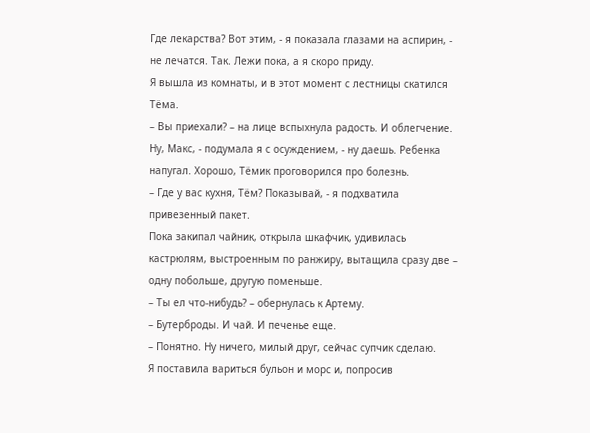Где лекарства? Вот этим, - я показала глазами на аспирин, - не лечатся. Так. Лежи пока, а я скоро приду.
Я вышла из комнаты, и в этот момент с лестницы скатился Тёма.
– Вы приехали? – на лице вспыхнула радость. И облегчение.
Ну, Макс, - подумала я с осуждением, - ну даешь. Ребенка напугал. Хорошо, Тёмик проговорился про болезнь.
– Где у вас кухня, Тём? Показывай, - я подхватила привезенный пакет.
Пока закипал чайник, открыла шкафчик, удивилась кастрюлям, выстроенным по ранжиру, вытащила сразу две – одну побольше, другую поменьше.
– Ты ел что-нибудь? – обернулась к Артему.
– Бутерброды. И чай. И печенье еще.
– Понятно. Ну ничего, милый друг, сейчас супчик сделаю.
Я поставила вариться бульон и морс и, попросив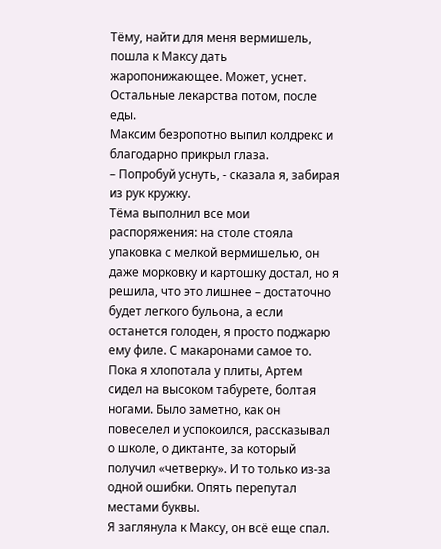Тёму, найти для меня вермишель, пошла к Максу дать жаропонижающее. Может, уснет. Остальные лекарства потом, после еды.
Максим безропотно выпил колдрекс и благодарно прикрыл глаза.
– Попробуй уснуть, - сказала я, забирая из рук кружку.
Тёма выполнил все мои распоряжения: на столе стояла упаковка с мелкой вермишелью, он даже морковку и картошку достал, но я решила, что это лишнее – достаточно будет легкого бульона, а если останется голоден, я просто поджарю ему филе. С макаронами самое то.
Пока я хлопотала у плиты, Артем сидел на высоком табурете, болтая ногами. Было заметно, как он повеселел и успокоился, рассказывал о школе, о диктанте, за который получил «четверку». И то только из-за одной ошибки. Опять перепутал местами буквы.
Я заглянула к Максу, он всё еще спал.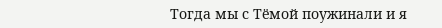Тогда мы с Тёмой поужинали и я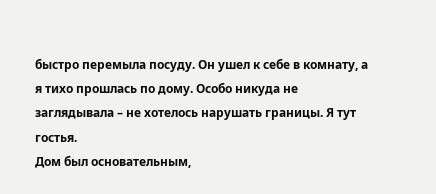быстро перемыла посуду. Он ушел к себе в комнату, а я тихо прошлась по дому. Особо никуда не заглядывала – не хотелось нарушать границы. Я тут гостья.
Дом был основательным,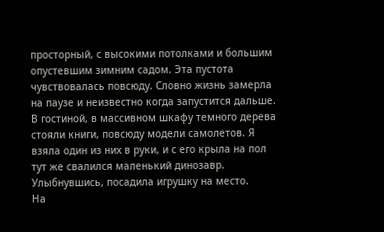просторный, с высокими потолками и большим опустевшим зимним садом. Эта пустота чувствовалась повсюду. Словно жизнь замерла на паузе и неизвестно когда запустится дальше.
В гостиной, в массивном шкафу темного дерева стояли книги, повсюду модели самолетов. Я взяла один из них в руки, и с его крыла на пол тут же свалился маленький динозавр. Улыбнувшись, посадила игрушку на место.
На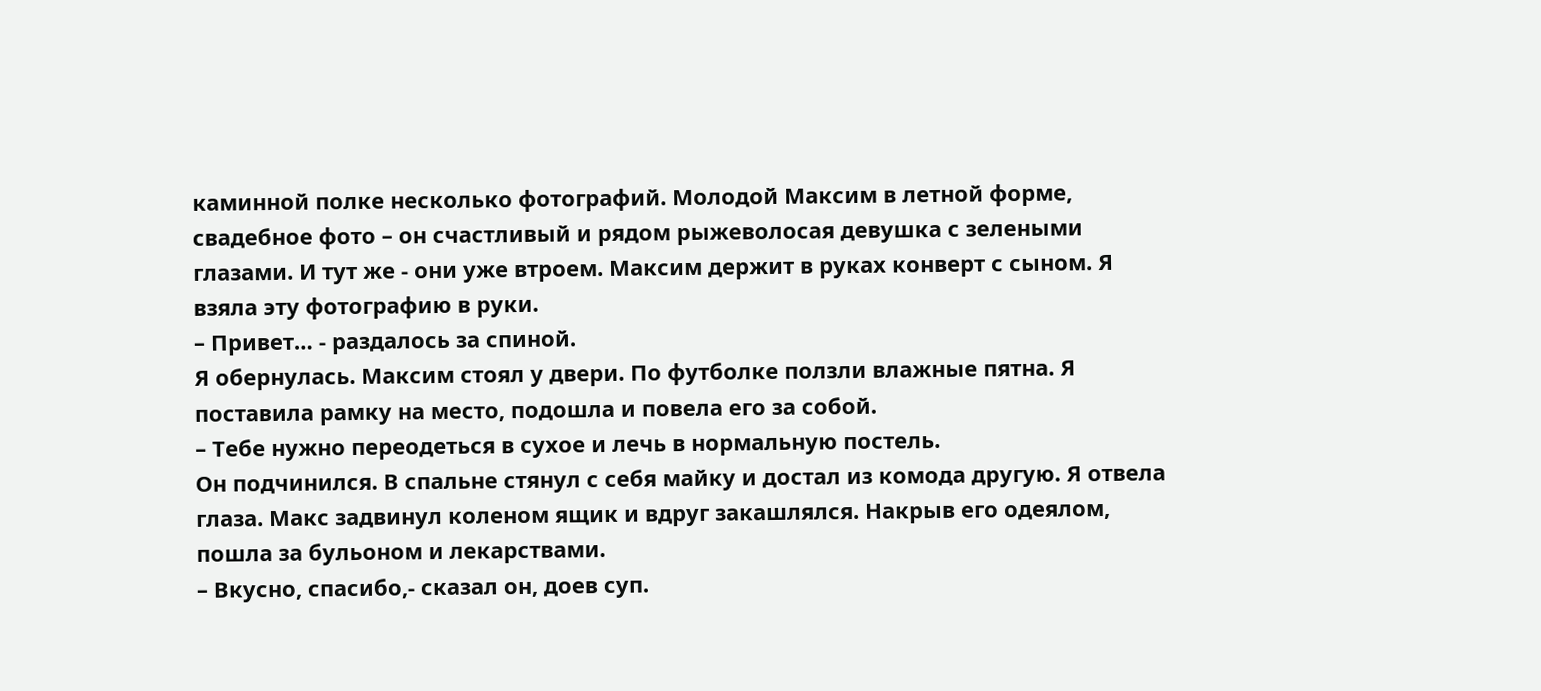каминной полке несколько фотографий. Молодой Максим в летной форме, свадебное фото – он счастливый и рядом рыжеволосая девушка с зелеными глазами. И тут же - они уже втроем. Максим держит в руках конверт с сыном. Я взяла эту фотографию в руки.
– Привет… - раздалось за спиной.
Я обернулась. Максим стоял у двери. По футболке ползли влажные пятна. Я поставила рамку на место, подошла и повела его за собой.
– Тебе нужно переодеться в сухое и лечь в нормальную постель.
Он подчинился. В спальне стянул с себя майку и достал из комода другую. Я отвела глаза. Макс задвинул коленом ящик и вдруг закашлялся. Накрыв его одеялом, пошла за бульоном и лекарствами.
– Вкусно, спасибо,- сказал он, доев суп.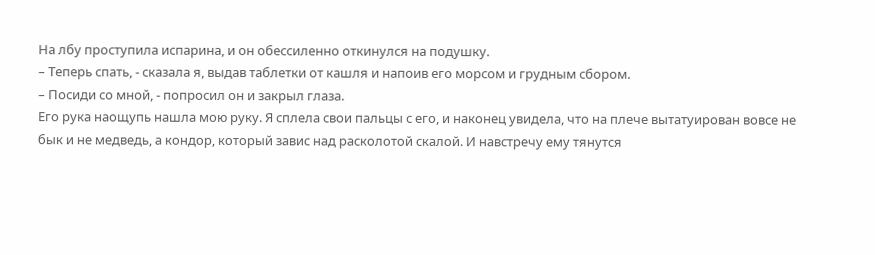На лбу проступила испарина, и он обессиленно откинулся на подушку.
– Теперь спать, - сказала я, выдав таблетки от кашля и напоив его морсом и грудным сбором.
– Посиди со мной, - попросил он и закрыл глаза.
Его рука наощупь нашла мою руку. Я сплела свои пальцы с его, и наконец увидела, что на плече вытатуирован вовсе не бык и не медведь, а кондор, который завис над расколотой скалой. И навстречу ему тянутся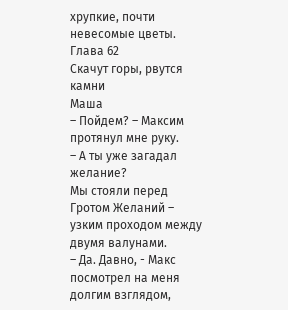хрупкие, почти невесомые цветы.
Глава 62
Скачут горы, рвутся камни
Маша
– Пойдем? – Максим протянул мне руку.
– А ты уже загадал желание?
Мы стояли перед Гротом Желаний – узким проходом между двумя валунами.
– Да. Давно, - Макс посмотрел на меня долгим взглядом,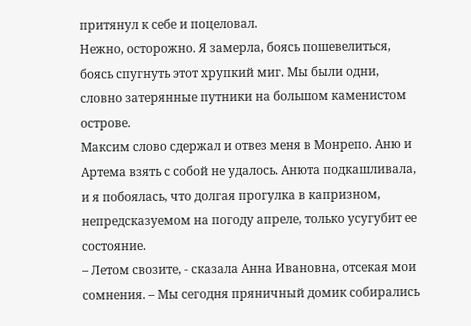притянул к себе и поцеловал.
Нежно, осторожно. Я замерла, боясь пошевелиться, боясь спугнуть этот хрупкий миг. Мы были одни, словно затерянные путники на большом каменистом острове.
Максим слово сдержал и отвез меня в Монрепо. Аню и Артема взять с собой не удалось. Анюта подкашливала, и я побоялась, что долгая прогулка в капризном, непредсказуемом на погоду апреле, только усугубит ее состояние.
– Летом свозите, - сказала Анна Ивановна, отсекая мои сомнения. – Мы сегодня пряничный домик собирались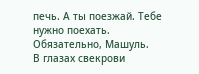печь. А ты поезжай. Тебе нужно поехать. Обязательно, Машуль.
В глазах свекрови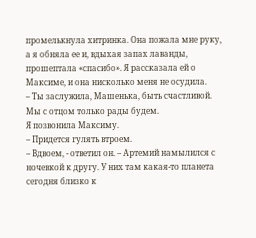промелькнула хитринка. Она пожала мне руку, а я обняла ее и, вдыхая запах лаванды, прошептала «спасибо». Я рассказала ей о Максиме, и она нисколько меня не осудила.
– Ты заслужила, Машенька, быть счастливой. Мы с отцом только рады будем.
Я позвонила Максиму.
– Придется гулять втроем.
– Вдвоем, - ответил он. – Артемий намылился с ночевкой к другу. У них там какая-то планета сегодня близко к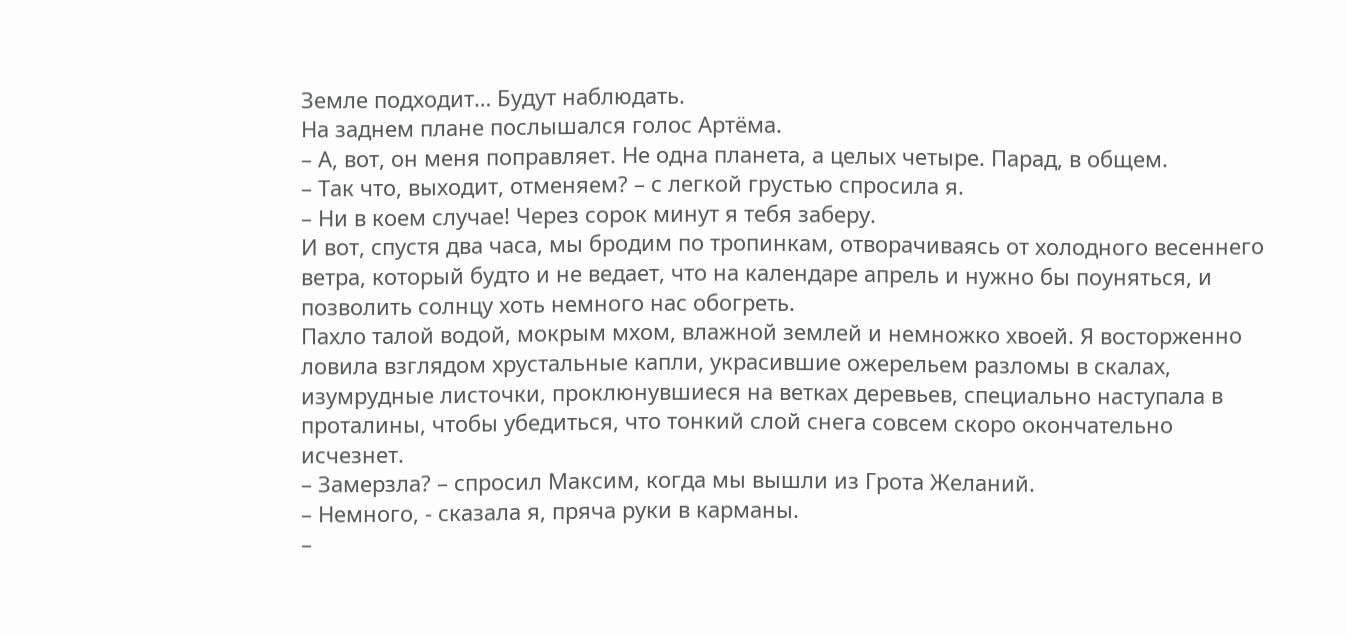Земле подходит… Будут наблюдать.
На заднем плане послышался голос Артёма.
– А, вот, он меня поправляет. Не одна планета, а целых четыре. Парад, в общем.
– Так что, выходит, отменяем? – с легкой грустью спросила я.
– Ни в коем случае! Через сорок минут я тебя заберу.
И вот, спустя два часа, мы бродим по тропинкам, отворачиваясь от холодного весеннего ветра, который будто и не ведает, что на календаре апрель и нужно бы поуняться, и позволить солнцу хоть немного нас обогреть.
Пахло талой водой, мокрым мхом, влажной землей и немножко хвоей. Я восторженно ловила взглядом хрустальные капли, украсившие ожерельем разломы в скалах, изумрудные листочки, проклюнувшиеся на ветках деревьев, специально наступала в проталины, чтобы убедиться, что тонкий слой снега совсем скоро окончательно исчезнет.
– Замерзла? – спросил Максим, когда мы вышли из Грота Желаний.
– Немного, - сказала я, пряча руки в карманы.
–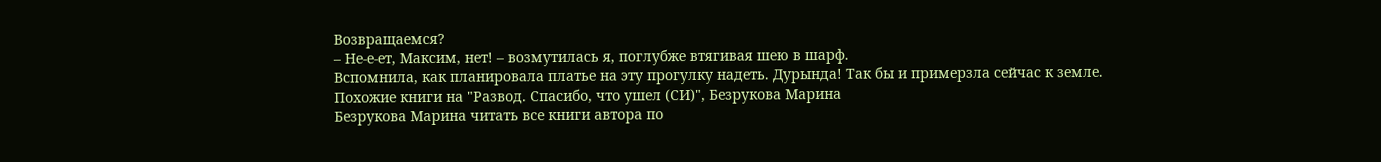Возвращаемся?
– Не-е-ет, Максим, нет! – возмутилась я, поглубже втягивая шею в шарф.
Вспомнила, как планировала платье на эту прогулку надеть. Дурында! Так бы и примерзла сейчас к земле.
Похожие книги на "Развод. Спасибо, что ушел (СИ)", Безрукова Марина
Безрукова Марина читать все книги автора по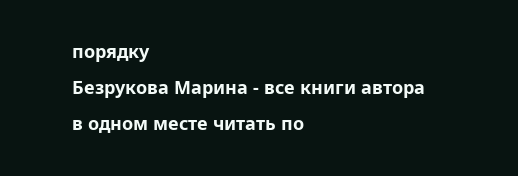порядку
Безрукова Марина - все книги автора в одном месте читать по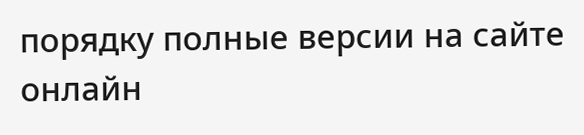порядку полные версии на сайте онлайн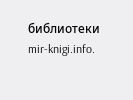библиотеки mir-knigi.info.